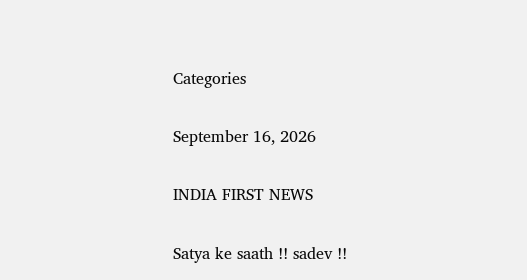Categories

September 16, 2026

INDIA FIRST NEWS

Satya ke saath !! sadev !!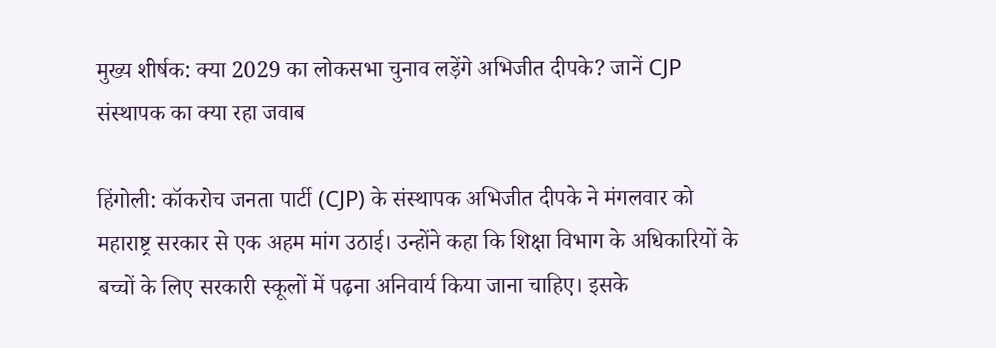मुख्य शीर्षक: क्या 2029 का लोकसभा चुनाव लड़ेंगे अभिजीत दीपके? जानें CJP संस्थापक का क्या रहा जवाब

हिंगोली: कॉकरोच जनता पार्टी (CJP) के संस्थापक अभिजीत दीपके ने मंगलवार को महाराष्ट्र सरकार से एक अहम मांग उठाई। उन्होंने कहा कि शिक्षा विभाग के अधिकारियों के बच्चों के लिए सरकारी स्कूलों में पढ़ना अनिवार्य किया जाना चाहिए। इसके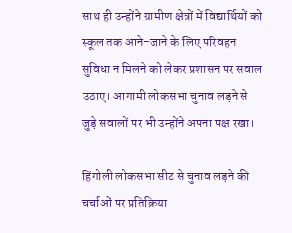साथ ही उन्होंने ग्रामीण क्षेत्रों में विद्यार्थियों को स्कूल तक आने-जाने के लिए परिवहन सुविधा न मिलने को लेकर प्रशासन पर सवाल उठाए। आगामी लोकसभा चुनाव लड़ने से जुड़े सवालों पर भी उन्होंने अपना पक्ष रखा।

हिंगोली लोकसभा सीट से चुनाव लड़ने की चर्चाओं पर प्रतिक्रिया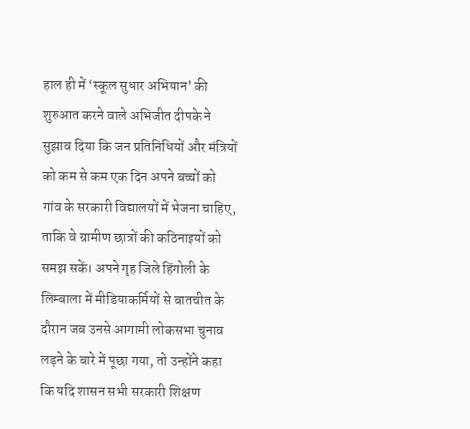हाल ही में ‘स्कूल सुधार अभियान’ की शुरुआत करने वाले अभिजीत दीपके ने सुझाव दिया कि जन प्रतिनिधियों और मंत्रियों को कम से कम एक दिन अपने बच्चों को गांव के सरकारी विद्यालयों में भेजना चाहिए, ताकि वे ग्रामीण छात्रों की कठिनाइयों को समझ सकें। अपने गृह जिले हिंगोली के लिम्बाला में मीडियाकर्मियों से बातचीत के दौरान जब उनसे आगामी लोकसभा चुनाव लड़ने के बारे में पूछा गया, तो उन्होंने कहा कि यदि शासन सभी सरकारी शिक्षण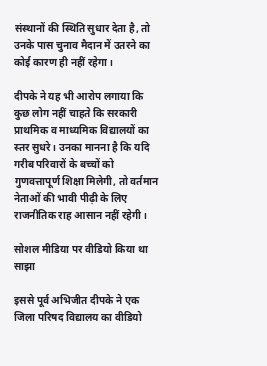संस्थानों की स्थिति सुधार देता है, तो उनके पास चुनाव मैदान में उतरने का कोई कारण ही नहीं रहेगा।

दीपके ने यह भी आरोप लगाया कि कुछ लोग नहीं चाहते कि सरकारी प्राथमिक व माध्यमिक विद्यालयों का स्तर सुधरे। उनका मानना है कि यदि गरीब परिवारों के बच्चों को गुणवत्तापूर्ण शिक्षा मिलेगी, तो वर्तमान नेताओं की भावी पीढ़ी के लिए राजनीतिक राह आसान नहीं रहेगी।

सोशल मीडिया पर वीडियो किया था साझा

इससे पूर्व अभिजीत दीपके ने एक जिला परिषद विद्यालय का वीडियो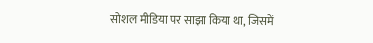सोशल मीडिया पर साझा किया था, जिसमें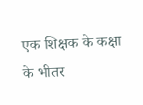एक शिक्षक के कक्षा के भीतर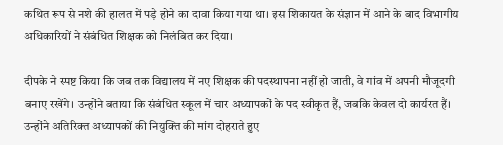कथित रूप से नशे की हालत में पड़े होने का दावा किया गया था। इस शिकायत के संज्ञान में आने के बाद विभागीय अधिकारियों ने संबंधित शिक्षक को निलंबित कर दिया।

दीपके ने स्पष्ट किया कि जब तक विद्यालय में नए शिक्षक की पदस्थापना नहीं हो जाती, वे गांव में अपनी मौजूदगी बनाए रखेंगे। उन्होंने बताया कि संबंधित स्कूल में चार अध्यापकों के पद स्वीकृत हैं, जबकि केवल दो कार्यरत हैं। उन्होंने अतिरिक्त अध्यापकों की नियुक्ति की मांग दोहराते हुए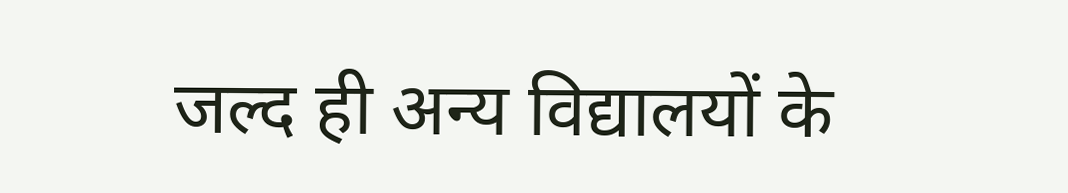जल्द ही अन्य विद्यालयों के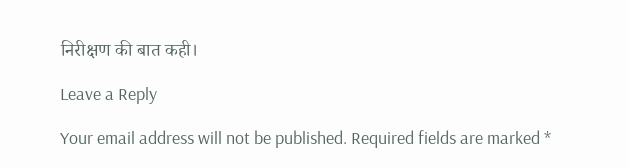निरीक्षण की बात कही।

Leave a Reply

Your email address will not be published. Required fields are marked *